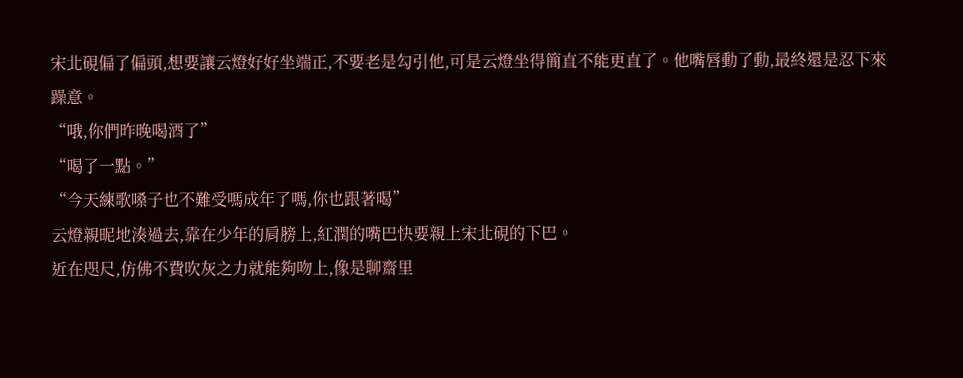宋北硯偏了偏頭,想要讓云燈好好坐端正,不要老是勾引他,可是云燈坐得簡直不能更直了。他嘴唇動了動,最終還是忍下來躁意。
“哦,你們昨晚喝酒了”
“喝了一點。”
“今天練歌嗓子也不難受嗎成年了嗎,你也跟著喝”
云燈親昵地湊過去,靠在少年的肩膀上,紅潤的嘴巴快要親上宋北硯的下巴。
近在咫尺,仿佛不費吹灰之力就能夠吻上,像是聊齋里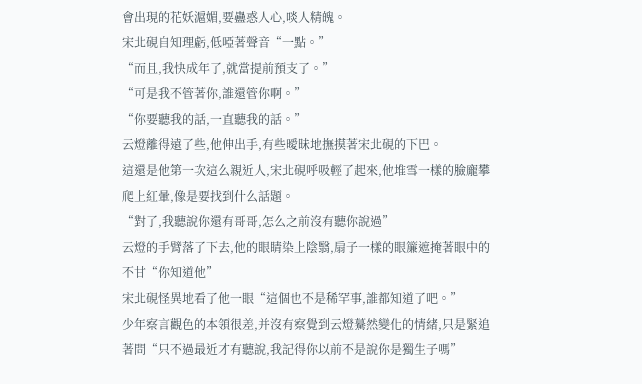會出現的花妖滬媚,要蠱惑人心,啖人精魄。
宋北硯自知理虧,低啞著聲音“一點。”
“而且,我快成年了,就當提前預支了。”
“可是我不管著你,誰還管你啊。”
“你要聽我的話,一直聽我的話。”
云燈離得遠了些,他伸出手,有些曖昧地撫摸著宋北硯的下巴。
這還是他第一次這么親近人,宋北硯呼吸輕了起來,他堆雪一樣的臉龐攀爬上紅暈,像是要找到什么話題。
“對了,我聽說你還有哥哥,怎么之前沒有聽你說過”
云燈的手臂落了下去,他的眼睛染上陰翳,扇子一樣的眼簾遮掩著眼中的不甘“你知道他”
宋北硯怪異地看了他一眼“這個也不是稀罕事,誰都知道了吧。”
少年察言觀色的本領很差,并沒有察覺到云燈驀然變化的情緒,只是緊追著問“只不過最近才有聽說,我記得你以前不是說你是獨生子嗎”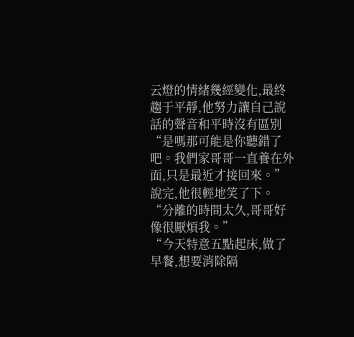云燈的情緒幾經變化,最終趨于平靜,他努力讓自己說話的聲音和平時沒有區別“是嗎那可能是你聽錯了吧。我們家哥哥一直養在外面,只是最近才接回來。”
說完,他很輕地笑了下。
“分離的時間太久,哥哥好像很厭煩我。”
“今天特意五點起床,做了早餐,想要消除隔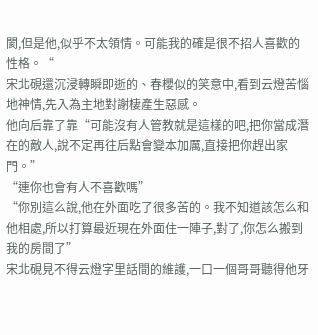閡,但是他,似乎不太領情。可能我的確是很不招人喜歡的性格。“
宋北硯還沉浸轉瞬即逝的、春櫻似的笑意中,看到云燈苦惱地神情,先入為主地對謝棲產生惡感。
他向后靠了靠“可能沒有人管教就是這樣的吧,把你當成潛在的敵人,說不定再往后點會變本加厲,直接把你趕出家門。”
“連你也會有人不喜歡嗎”
“你別這么說,他在外面吃了很多苦的。我不知道該怎么和他相處,所以打算最近現在外面住一陣子,對了,你怎么搬到我的房間了”
宋北硯見不得云燈字里話間的維護,一口一個哥哥聽得他牙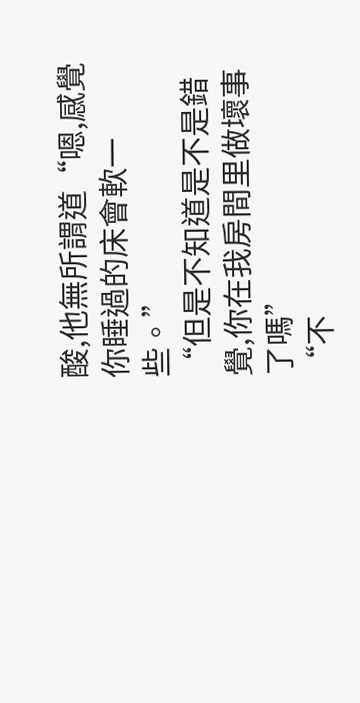酸,他無所謂道“嗯,感覺你睡過的床會軟一些。”
“但是不知道是不是錯覺,你在我房間里做壞事了嗎”
“不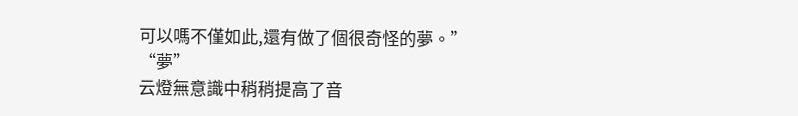可以嗎不僅如此,還有做了個很奇怪的夢。”
“夢”
云燈無意識中稍稍提高了音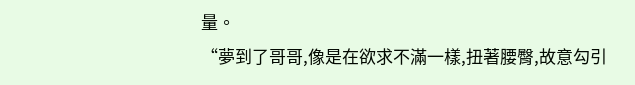量。
“夢到了哥哥,像是在欲求不滿一樣,扭著腰臀,故意勾引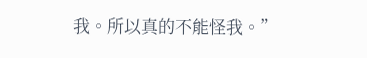我。所以真的不能怪我。”